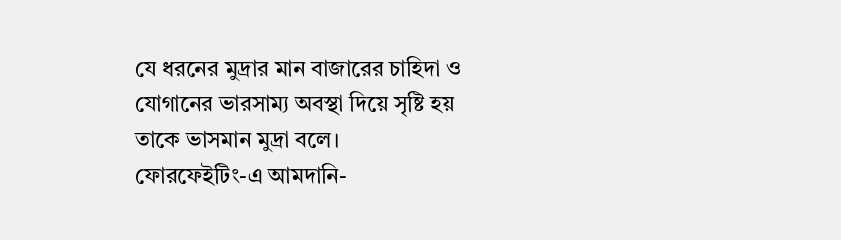যে ধরনের মুদ্রার মান বাজারের চাহিদা ও যোগানের ভারসাম্য অবস্থা দিয়ে সৃষ্টি হয় তাকে ভাসমান মুদ্রা বলে।
ফোরফেইটিং-এ আমদানি-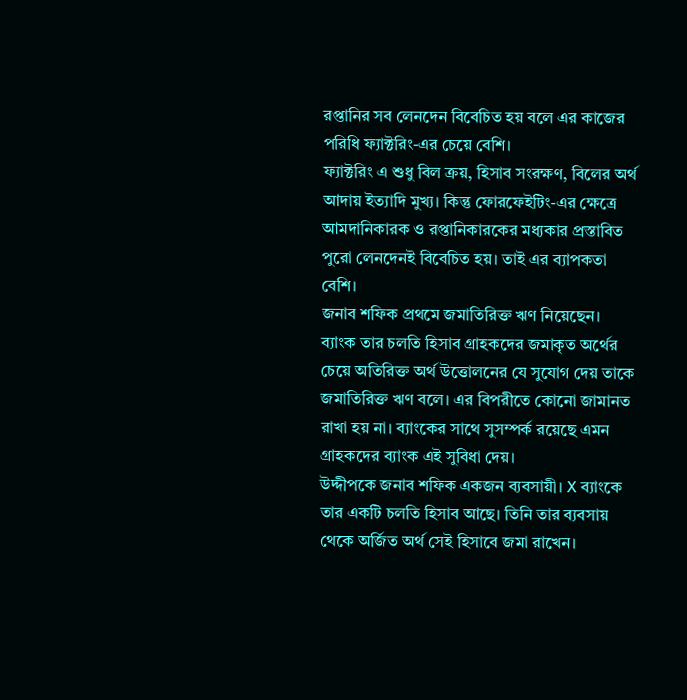রপ্তানির সব লেনদেন বিবেচিত হয় বলে এর কাজের পরিধি ফ্যাক্টরিং-এর চেয়ে বেশি।
ফ্যাক্টরিং এ শুধু বিল ক্রয়, হিসাব সংরক্ষণ, বিলের অর্থ আদায় ইত্যাদি মুখ্য। কিন্তু ফোরফেইটিং-এর ক্ষেত্রে আমদানিকারক ও রপ্তানিকারকের মধ্যকার প্রস্তাবিত পুরো লেনদেনই বিবেচিত হয়। তাই এর ব্যাপকতা বেশি।
জনাব শফিক প্রথমে জমাতিরিক্ত ঋণ নিয়েছেন।
ব্যাংক তার চলতি হিসাব গ্রাহকদের জমাকৃত অর্থের চেয়ে অতিরিক্ত অর্থ উত্তোলনের যে সুযোগ দেয় তাকে জমাতিরিক্ত ঋণ বলে। এর বিপরীতে কোনো জামানত রাখা হয় না। ব্যাংকের সাথে সুসম্পর্ক রয়েছে এমন গ্রাহকদের ব্যাংক এই সুবিধা দেয়।
উদ্দীপকে জনাব শফিক একজন ব্যবসায়ী। X ব্যাংকে তার একটি চলতি হিসাব আছে। তিনি তার ব্যবসায় থেকে অর্জিত অর্থ সেই হিসাবে জমা রাখেন।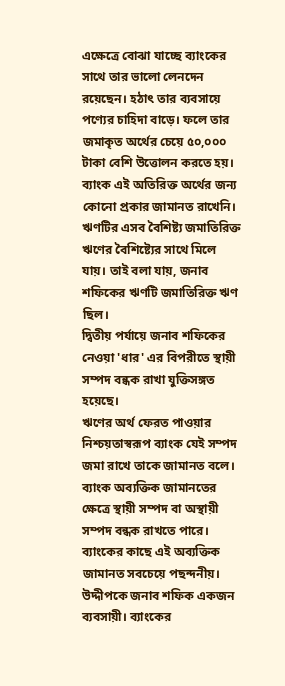এক্ষেত্রে বোঝা যাচ্ছে ব্যাংকের সাথে তার ভালো লেনদেন রয়েছেন। হঠাৎ তার ব্যবসায়ে পণ্যের চাহিদা বাড়ে। ফলে তার জমাকৃত অর্থের চেয়ে ৫০,০০০ টাকা বেশি উত্তোলন করতে হয়। ব্যাংক এই অতিরিক্ত অর্থের জন্য কোনো প্রকার জামানত রাখেনি। ঋণটির এসব বৈশিষ্ট্য জমাতিরিক্ত ঋণের বৈশিষ্ট্যের সাথে মিলে যায়। তাই বলা যায়, জনাব শফিকের ঋণটি জমাতিরিক্ত ঋণ ছিল।
দ্বিতীয় পর্যায়ে জনাব শফিকের নেওয়া 'ধার' এর বিপরীতে স্থায়ী সম্পদ বন্ধক রাখা যুক্তিসঙ্গত হয়েছে।
ঋণের অর্থ ফেরত পাওয়ার নিশ্চয়তাস্বরূপ ব্যাংক যেই সম্পদ জমা রাখে তাকে জামানত বলে। ব্যাংক অব্যক্তিক জামানতের ক্ষেত্রে স্থায়ী সম্পদ বা অস্থায়ী সম্পদ বন্ধক রাখতে পারে। ব্যাংকের কাছে এই অব্যক্তিক জামানত সবচেয়ে পছন্দনীয়।
উদ্দীপকে জনাব শফিক একজন ব্যবসায়ী। ব্যাংকের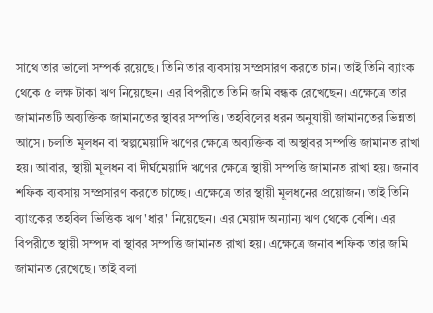সাথে তার ভালো সম্পর্ক রয়েছে। তিনি তার ব্যবসায় সম্প্রসারণ করতে চান। তাই তিনি ব্যাংক থেকে ৫ লক্ষ টাকা ঋণ নিয়েছেন। এর বিপরীতে তিনি জমি বন্ধক রেখেছেন। এক্ষেত্রে তার জামানতটি অব্যক্তিক জামানতের স্থাবর সম্পত্তি। তহবিলের ধরন অনুযায়ী জামানতের ভিন্নতা আসে। চলতি মূলধন বা স্বল্পমেয়াদি ঋণের ক্ষেত্রে অব্যক্তিক বা অস্থাবর সম্পত্তি জামানত রাখা হয়। আবার, স্থায়ী মূলধন বা দীর্ঘমেয়াদি ঋণের ক্ষেত্রে স্থায়ী সম্পত্তি জামানত রাখা হয়। জনাব শফিক ব্যবসায় সম্প্রসারণ করতে চাচ্ছে। এক্ষেত্রে তার স্থায়ী মূলধনের প্রয়োজন। তাই তিনি ব্যাংকের তহবিল ভিত্তিক ঋণ 'ধার' নিয়েছেন। এর মেয়াদ অন্যান্য ঋণ থেকে বেশি। এর বিপরীতে স্থায়ী সম্পদ বা স্থাবর সম্পত্তি জামানত রাখা হয়। এক্ষেত্রে জনাব শফিক তার জমি জামানত রেখেছে। তাই বলা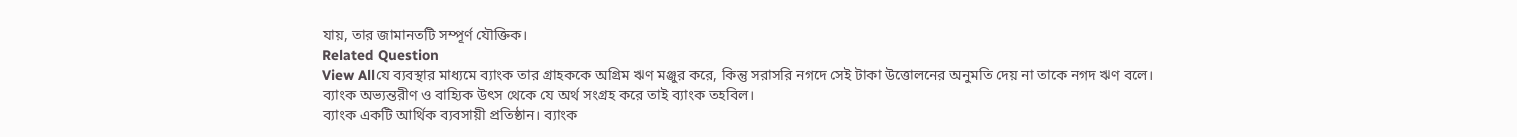যায়, তার জামানতটি সম্পূর্ণ যৌক্তিক।
Related Question
View Allযে ব্যবস্থার মাধ্যমে ব্যাংক তার গ্রাহককে অগ্রিম ঋণ মঞ্জুর করে, কিন্তু সরাসরি নগদে সেই টাকা উত্তোলনের অনুমতি দেয় না তাকে নগদ ঋণ বলে।
ব্যাংক অভ্যন্তরীণ ও বাহ্যিক উৎস থেকে যে অর্থ সংগ্রহ করে তাই ব্যাংক তহবিল।
ব্যাংক একটি আর্থিক ব্যবসায়ী প্রতিষ্ঠান। ব্যাংক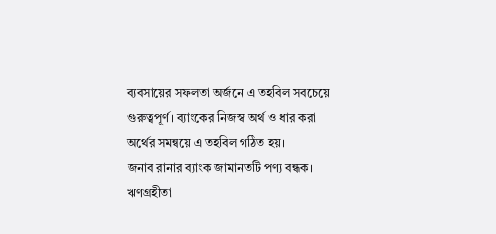ব্যবসায়ের সফলতা অর্জনে এ তহবিল সবচেয়ে গুরুত্বপূর্ণ। ব্যাংকের নিজস্ব অর্থ ও ধার করা অর্থের সমন্বয়ে এ তহবিল গঠিত হয়।
জনাব রানার ব্যাংক জামানতটি পণ্য বন্ধক।
ঋণগ্রহীতা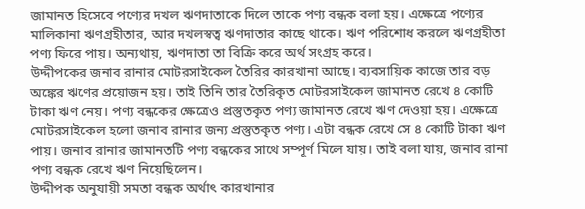জামানত হিসেবে পণ্যের দখল ঋণদাতাকে দিলে তাকে পণ্য বন্ধক বলা হয়। এক্ষেত্রে পণ্যের মালিকানা ঋণগ্রহীতার, আর দখলস্বত্ব ঋণদাতার কাছে থাকে। ঋণ পরিশোধ করলে ঋণগ্রহীতা পণ্য ফিরে পায়। অন্যথায়, ঋণদাতা তা বিক্রি করে অর্থ সংগ্রহ করে।
উদ্দীপকের জনাব রানার মোটরসাইকেল তৈরির কারখানা আছে। ব্যবসায়িক কাজে তার বড় অঙ্কের ঋণের প্রয়োজন হয়। তাই তিনি তার তৈরিকৃত মোটরসাইকেল জামানত রেখে ৪ কোটি টাকা ঋণ নেয়। পণ্য বন্ধকের ক্ষেত্রেও প্রস্তুতকৃত পণ্য জামানত রেখে ঋণ দেওয়া হয়। এক্ষেত্রে মোটরসাইকেল হলো জনাব রানার জন্য প্রস্তুতকৃত পণ্য। এটা বন্ধক রেখে সে ৪ কোটি টাকা ঋণ পায়। জনাব রানার জামানতটি পণ্য বন্ধকের সাথে সম্পূর্ণ মিলে যায়। তাই বলা যায়, জনাব রানা পণ্য বন্ধক রেখে ঋণ নিয়েছিলেন।
উদ্দীপক অনুযায়ী সমতা বন্ধক অর্থাৎ কারখানার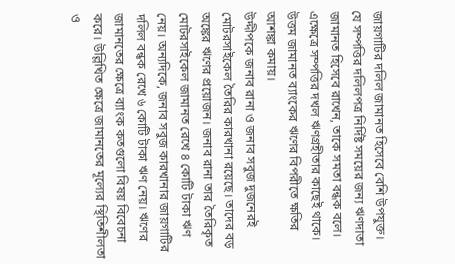জায়গাটির দলিল জামানত হিসেবে বেশি উপযুক্ত।
যে সম্পত্তির দলিলপত্র নির্দিষ্ট সময়ের জন্য ঋণদাতা জামানত হিসেবে রাখেন, তাকে সমতা বন্ধক বলে। এক্ষেত্রে সম্পত্তির দখল ঋণগ্রহীতার কাছেই থাকে। উত্তম জামানত ব্যাংকের ঋণের বিপরীতে ক্ষতির আশঙ্কা কমায়।
উদ্দীপকে জনাব রানা ও জনাব সবুজ দুজনেরই মোটরসাইকেল তৈরির কারখানা রয়েছে। তাদের বড় অঙ্কের ঋণের প্রয়োজন। জনাব রানা তার তৈরিকৃত মোটরসাইকেল জামানত রেখে ৪ কোটি টাকা ঋণ নেয়। অন্যদিকে, জনাব সবুজ কারখানার জায়গাটির দলিল বন্ধক রেখে ৬ কোটি টাকা ঋণ নেয়। ঋণের জামানতের ক্ষেত্রে ব্যাংক কতগুলো বিষয় বিবেচনা করে। উল্লিখিত ক্ষেত্রে জামানতের মূল্যের স্থিতিশীলতা ও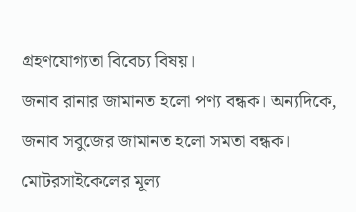গ্রহণযোগ্যতা বিবেচ্য বিষয়।
জনাব রানার জামানত হলো পণ্য বন্ধক। অন্যদিকে, জনাব সবুজের জামানত হলো সমতা বন্ধক। মোটরসাইকেলের মূল্য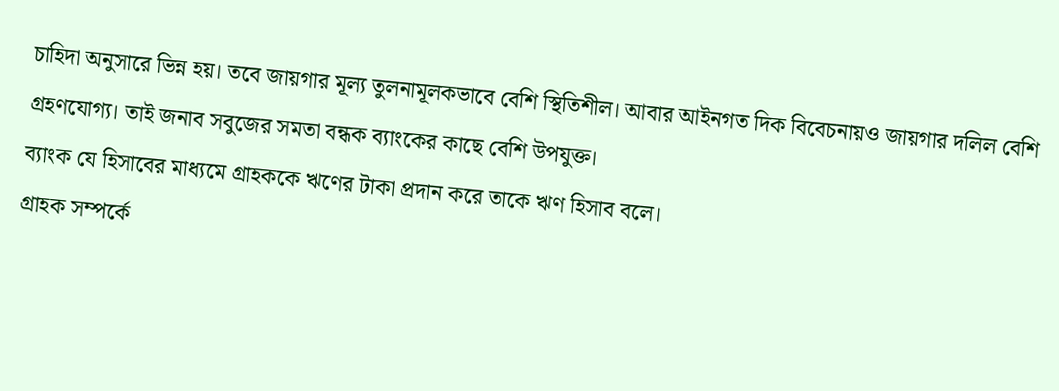চাহিদা অনুসারে ভিন্ন হয়। তবে জায়গার মূল্য তুলনামূলকভাবে বেশি স্থিতিশীল। আবার আইনগত দিক বিবেচনায়ও জায়গার দলিল বেশি গ্রহণযোগ্য। তাই জনাব সবুজের সমতা বন্ধক ব্যাংকের কাছে বেশি উপযুক্ত।
ব্যাংক যে হিসাবের মাধ্যমে গ্রাহককে ঋণের টাকা প্রদান করে তাকে ঋণ হিসাব বলে।
গ্রাহক সম্পর্কে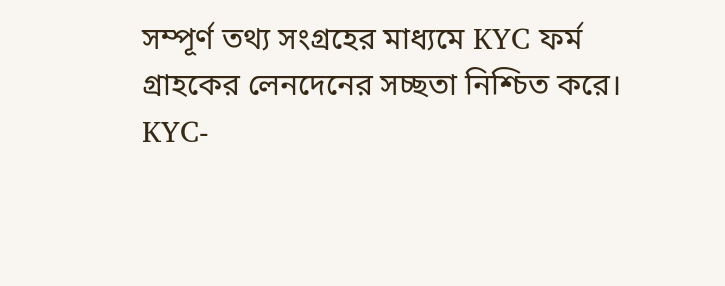সম্পূর্ণ তথ্য সংগ্রহের মাধ্যমে KYC ফর্ম গ্রাহকের লেনদেনের সচ্ছতা নিশ্চিত করে।
KYC-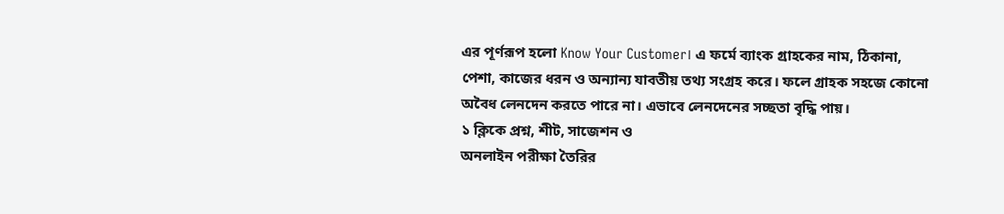এর পূর্ণরূপ হলো Know Your Customer। এ ফর্মে ব্যাংক গ্রাহকের নাম, ঠিকানা, পেশা, কাজের ধরন ও অন্যান্য যাবতীয় তথ্য সংগ্রহ করে। ফলে গ্রাহক সহজে কোনো অবৈধ লেনদেন করতে পারে না। এভাবে লেনদেনের সচ্ছতা বৃদ্ধি পায়।
১ ক্লিকে প্রশ্ন, শীট, সাজেশন ও
অনলাইন পরীক্ষা তৈরির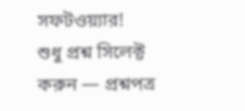সফটওয়্যার!
শুধু প্রশ্ন সিলেক্ট করুন — প্রশ্নপত্র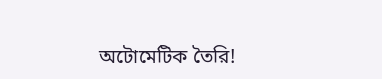অটোমেটিক তৈরি!